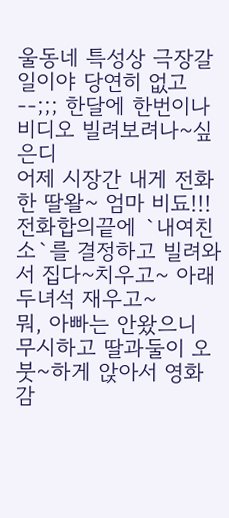울동네 특성상 극장갈일이야 당연히 없고 --;;; 한달에 한번이나 비디오 빌려보려나~싶은디
어제 시장간 내게 전화한 딸왈~ 엄마 비됴!!!
전화합의끝에 `내여친소`를 결정하고 빌려와서 집다~치우고~ 아래 두녀석 재우고~
뭐, 아빠는 안왔으니 무시하고 딸과둘이 오붓~하게 앉아서 영화감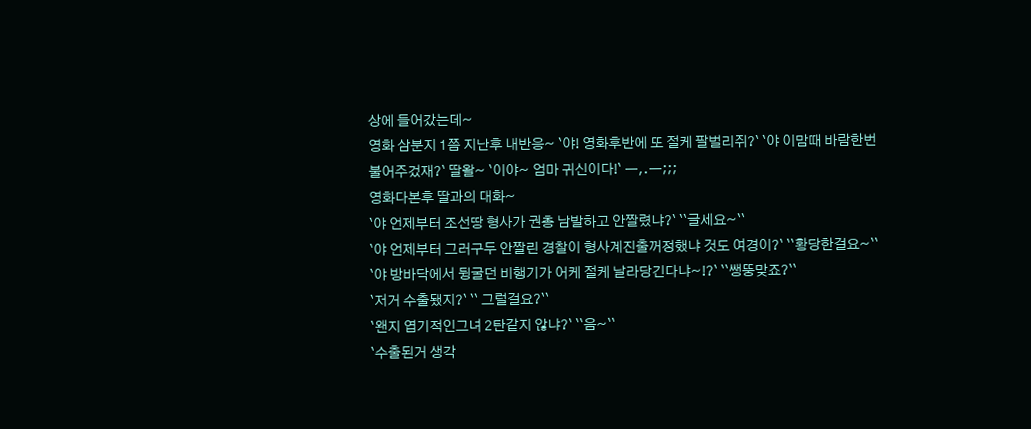상에 들어갔는데~
영화 삼분지 1쯤 지난후 내반응~ `야! 영화후반에 또 절케 팔벌리쥐?` `야 이맘때 바람한번
불어주겄재?` 딸왈~ `이야~ 엄마 귀신이다!` ㅡ,.ㅡ;;;
영화다본후 딸과의 대화~
`야 언제부터 조선땅 형사가 권총 남발하고 안짤렸냐?` ``글세요~``
`야 언제부터 그러구두 안짤린 경찰이 형사계진출꺼정했냐 것도 여경이?` ``황당한걸요~``
`야 방바닥에서 뒹굴던 비행기가 어케 절케 날라당긴다냐~!?` ``쌩뚱맞죠?``
`저거 수출됐지?` `` 그럴걸요?``
`왠지 엽기적인그녀 2탄같지 않냐?` ``음~``
`수출된거 생각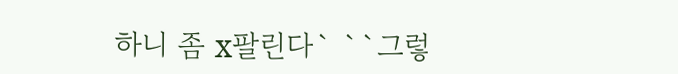하니 좀 x팔린다` ``그렇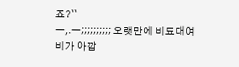죠?``
ㅡ,.ㅡ;;;;;;;;;; 오랫만에 비됴대여비가 아깝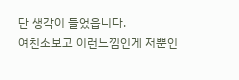단 생각이 들었읍니다.
여친소보고 이런느낌인게 저뿐인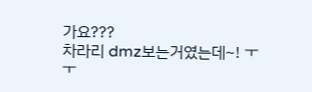가요???
차라리 dmz보는거였는데~! ㅜㅜ